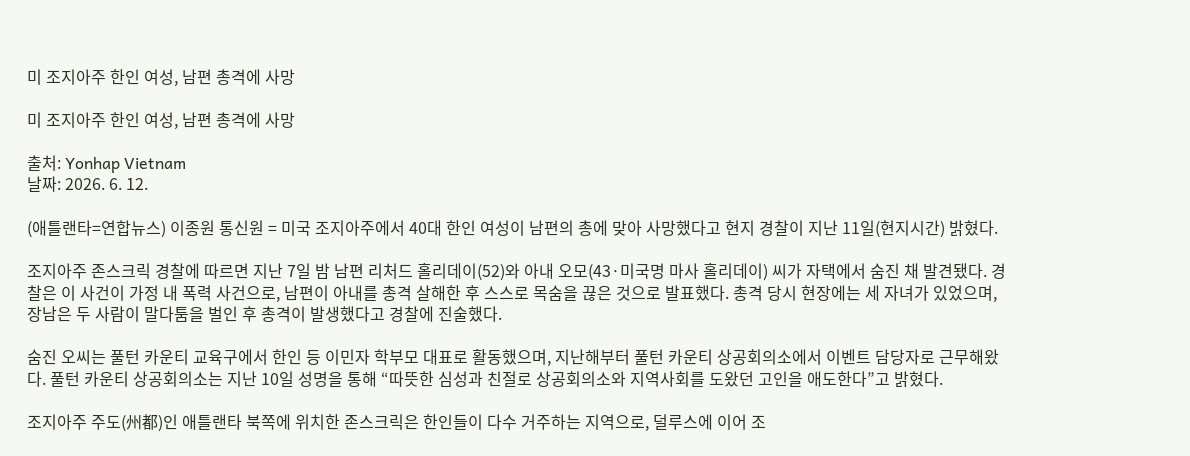미 조지아주 한인 여성, 남편 총격에 사망

미 조지아주 한인 여성, 남편 총격에 사망

출처: Yonhap Vietnam
날짜: 2026. 6. 12.

(애틀랜타=연합뉴스) 이종원 통신원 = 미국 조지아주에서 40대 한인 여성이 남편의 총에 맞아 사망했다고 현지 경찰이 지난 11일(현지시간) 밝혔다.

조지아주 존스크릭 경찰에 따르면 지난 7일 밤 남편 리처드 홀리데이(52)와 아내 오모(43·미국명 마사 홀리데이) 씨가 자택에서 숨진 채 발견됐다. 경찰은 이 사건이 가정 내 폭력 사건으로, 남편이 아내를 총격 살해한 후 스스로 목숨을 끊은 것으로 발표했다. 총격 당시 현장에는 세 자녀가 있었으며, 장남은 두 사람이 말다툼을 벌인 후 총격이 발생했다고 경찰에 진술했다.

숨진 오씨는 풀턴 카운티 교육구에서 한인 등 이민자 학부모 대표로 활동했으며, 지난해부터 풀턴 카운티 상공회의소에서 이벤트 담당자로 근무해왔다. 풀턴 카운티 상공회의소는 지난 10일 성명을 통해 “따뜻한 심성과 친절로 상공회의소와 지역사회를 도왔던 고인을 애도한다”고 밝혔다.

조지아주 주도(州都)인 애틀랜타 북쪽에 위치한 존스크릭은 한인들이 다수 거주하는 지역으로, 덜루스에 이어 조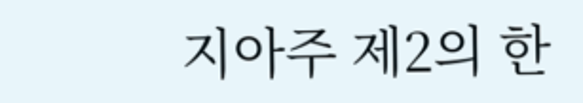지아주 제2의 한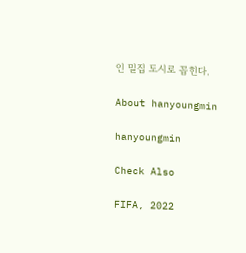인 밀집 도시로 꼽힌다.

About hanyoungmin

hanyoungmin

Check Also

FIFA, 2022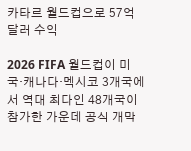카타르 월드컵으로 57억 달러 수익

2026 FIFA 월드컵이 미국·캐나다·멕시코 3개국에서 역대 최다인 48개국이 참가한 가운데 공식 개막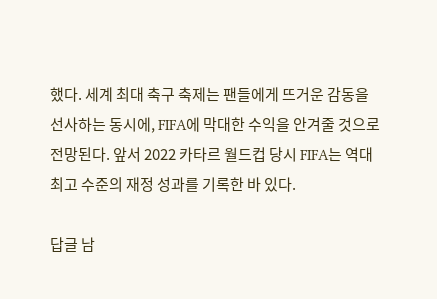했다. 세계 최대 축구 축제는 팬들에게 뜨거운 감동을 선사하는 동시에, FIFA에 막대한 수익을 안겨줄 것으로 전망된다. 앞서 2022 카타르 월드컵 당시 FIFA는 역대 최고 수준의 재정 성과를 기록한 바 있다.

답글 남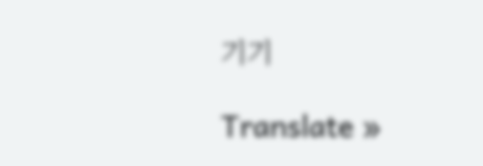기기

Translate »